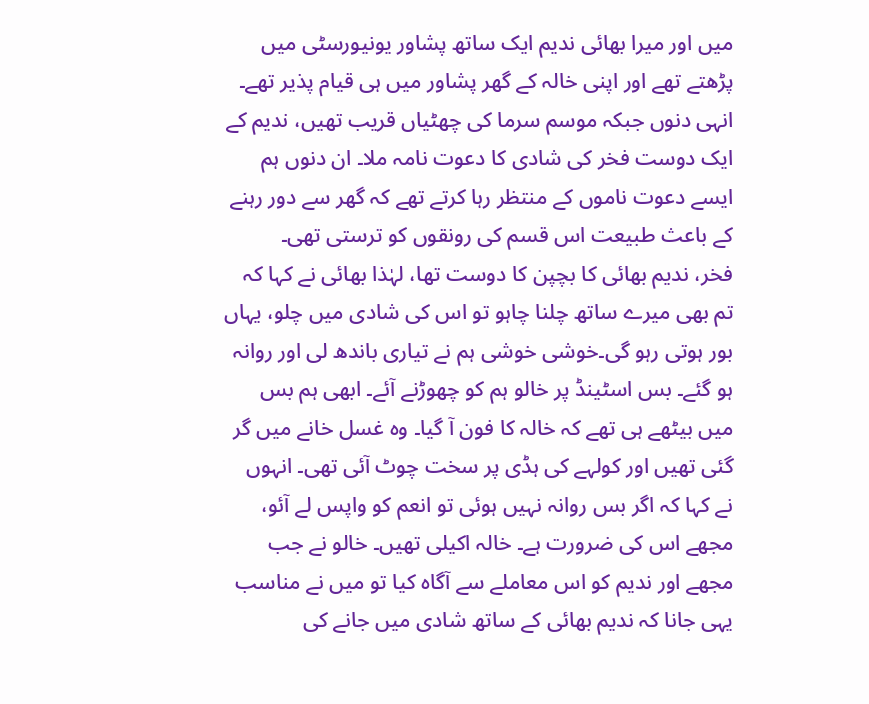میں اور میرا بھائی ندیم ایک ساتھ پشاور یونیورسٹی میں پڑھتے تھے اور اپنی خالہ کے گھر پشاور میں ہی قیام پذیر تھے۔ انہی دنوں جبکہ موسم سرما کی چھٹیاں قریب تھیں، ندیم کے ایک دوست فخر کی شادی کا دعوت نامہ ملا۔ ان دنوں ہم ایسے دعوت ناموں کے منتظر رہا کرتے تھے کہ گھر سے دور رہنے کے باعث طبیعت اس قسم کی رونقوں کو ترستی تھی۔
فخر، ندیم بھائی کا بچپن کا دوست تھا، لہٰذا بھائی نے کہا کہ تم بھی میرے ساتھ چلنا چاہو تو اس کی شادی میں چلو، یہاں بور ہوتی رہو گی۔خوشی خوشی ہم نے تیاری باندھ لی اور روانہ ہو گئے۔ بس اسٹینڈ پر خالو ہم کو چھوڑنے آئے۔ ابھی ہم بس میں بیٹھے ہی تھے کہ خالہ کا فون آ گیا۔ وہ غسل خانے میں گر گئی تھیں اور کولہے کی ہڈی پر سخت چوٹ آئی تھی۔ انہوں نے کہا کہ اگر بس روانہ نہیں ہوئی تو انعم کو واپس لے آئو، مجھے اس کی ضرورت ہے۔ خالہ اکیلی تھیں۔ خالو نے جب مجھے اور ندیم کو اس معاملے سے آگاہ کیا تو میں نے مناسب یہی جانا کہ ندیم بھائی کے ساتھ شادی میں جانے کی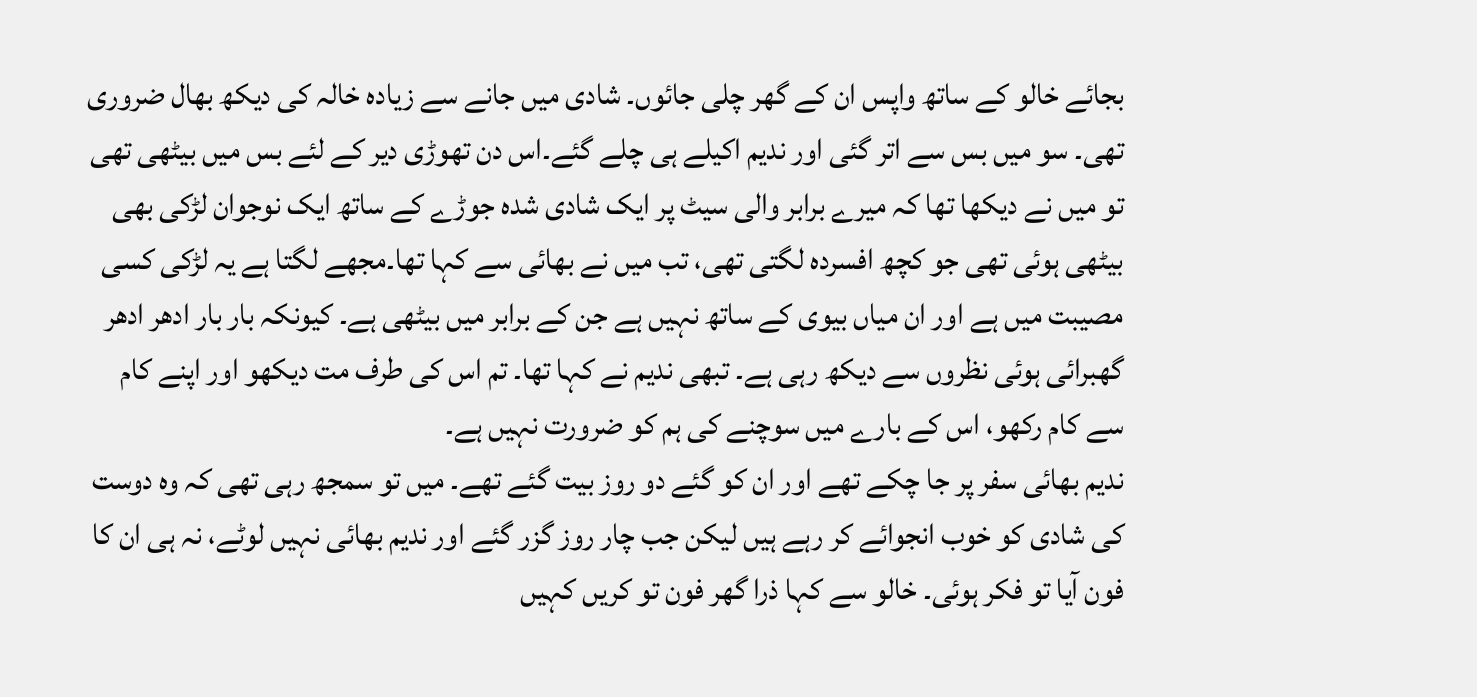بجائے خالو کے ساتھ واپس ان کے گھر چلی جائوں۔ شادی میں جانے سے زیادہ خالہ کی دیکھ بھال ضروری تھی۔ سو میں بس سے اتر گئی اور ندیم اکیلے ہی چلے گئے۔اس دن تھوڑی دیر کے لئے بس میں بیٹھی تھی تو میں نے دیکھا تھا کہ میرے برابر والی سیٹ پر ایک شادی شدہ جوڑے کے ساتھ ایک نوجوان لڑکی بھی بیٹھی ہوئی تھی جو کچھ افسردہ لگتی تھی، تب میں نے بھائی سے کہا تھا۔مجھے لگتا ہے یہ لڑکی کسی مصیبت میں ہے اور ان میاں بیوی کے ساتھ نہیں ہے جن کے برابر میں بیٹھی ہے۔ کیونکہ بار بار ادهر ادهر گهبرائی ہوئی نظروں سے دیکھ رہی ہے۔ تبھی ندیم نے کہا تھا۔ تم اس کی طرف مت دیکھو اور اپنے کام سے کام رکھو، اس کے بارے میں سوچنے کی ہم کو ضرورت نہیں ہے۔
ندیم بھائی سفر پر جا چکے تھے اور ان کو گئے دو روز بیت گئے تھے۔ میں تو سمجھ رہی تھی کہ وہ دوست کی شادی کو خوب انجوائے کر رہے ہیں لیکن جب چار روز گزر گئے اور ندیم بھائی نہیں لوٹے، نہ ہی ان کا فون آیا تو فکر ہوئی۔ خالو سے کہا ذرا گھر فون تو کریں کہیں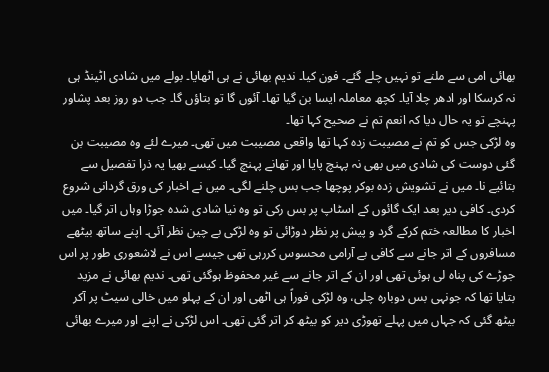بھائی امی سے ملنے تو نہیں چلے گئے۔ فون کیا۔ ندیم بھائی نے ہی اٹھایا۔ بولے میں شادی اٹینڈ ہی نہ کرسکا اور ادھر چلا آیا۔ کچھ معاملہ ایسا بن گیا تھا۔ آئوں گا تو بتاؤں گا۔ جب دو روز بعد پشاور پہنچے تو یہ حال دیا کہ انعم تم نے صحیح کہا تھا۔
وہ لڑکی جس کو تم نے مصیبت زدہ کہا تھا واقعی مصیبت میں تھی۔ میرے لئے وہ مصیبت بن گئی دوست کی شادی میں بھی نہ پہنچ پایا اور تھانے پہنچ گیا۔ کیسے بھیا یہ ذرا تفصیل سے بتائیے نا۔ میں نے تشویش زده بوکر پوچها جب بس چلنے لگی۔ میں نے اخبار کی ورق گردانی شروع کردی۔ کافی دیر بعد ایک گائوں کے اسٹاپ پر بس رکی تو وہ نیا شادی شدہ جوڑا وہاں اتر گیا۔ میں اخبار کا مطالعہ ختم کرکے گرد و پیش پر نظر دوڑائی تو وہ لڑکی بے چین نظر آئی۔ اپنے ساتھ بیٹھے مسافروں کے اتر جانے سے کافی بے آرامی محسوس کررہی تھی جیسے اس نے لاشعوری طور پر اس جوڑے کی پناہ لی ہوئی تھی اور ان کے اتر جانے سے غیر محفوظ ہوگئی تھی۔ ندیم بھائی نے مزید بتایا تھا کہ جونہی بس دوباره چلی، وہ لڑکی فوراً ہی اٹھی اور ان کے پہلو میں خالی سیٹ پر آکر بیٹھ گئی کہ جہاں میں پہلے تھوڑی دیر کو بیٹھ کر اتر گئی تھی۔ اس لڑکی نے اپنے اور میرے بھائی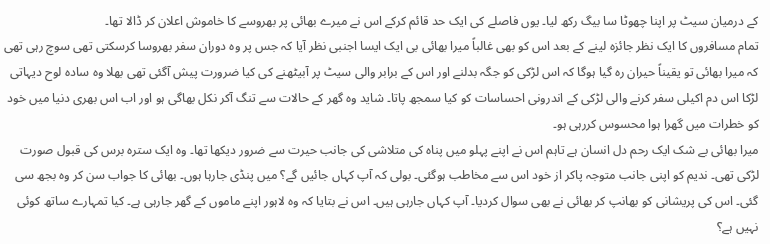کے درمیان سیٹ پر اپنا چھوٹا سا بیگ رکھ لیا۔ یوں فاصلے کی ایک حد قائم کرکے اس نے میرے بھائی پر بھروسے کا خاموش اعلان کر ڈالا تھا۔
تمام مسافروں کا ایک نظر جائزہ لینے کے بعد اس کو بھی غالباً میرا بھائی بی ایک ایسا اجنبی نظر آیا کہ جس پر وہ دوران سفر بهروسا کرسکتی تھی سوچ رہی تھی کہ میرا بھائی تو يقيناً حیران رہ گیا ہوگا کہ اس لڑکی کو جگہ بدلنے اور اس کے برابر والی سیٹ پر آبیٹھنے کی کیا ضرورت پیش آگئی تهی بهلا وه ساده لوح دیہاتی لڑکا اس دم اکیلی سفر کرنے والی لڑکی کے اندرونی احساسات کو کیا سمجھ پاتا۔ شاید وہ گھر کے حالات سے تنگ آکر نکل بھاگی ہو اور اب اس بھری دنیا میں خود کو خطرات میں گھرا ہوا محسوس کررہی ہو۔
میرا بھائی بے شک ایک رحم دل انسان ہے تاہم اس نے اپنے پہلو میں پناہ کی متلاشی کی جانب حیرت سے ضرور دیکھا تھا۔ وہ ایک سترہ برس کی قبول صورت لڑکی تھی۔ ندیم کو اپنی جانب متوجہ پاکر از خود اس سے مخاطب ہوگئی۔ بولی کہ آپ کہاں جائیں گے؟ میں پنڈی جارہا ہوں۔ بھائی کا جواب سن کر وہ بجھ سی گئی۔ اس کی پریشانی کو بھانپ کر بھائی نے بھی سوال کردیا۔ آپ کہاں جارہی ہیں۔ اس نے بتایا کہ وہ لاہور اپنے ماموں کے گھر جارہی ہے۔ کیا تمہارے ساتھ کوئی نہیں ہے؟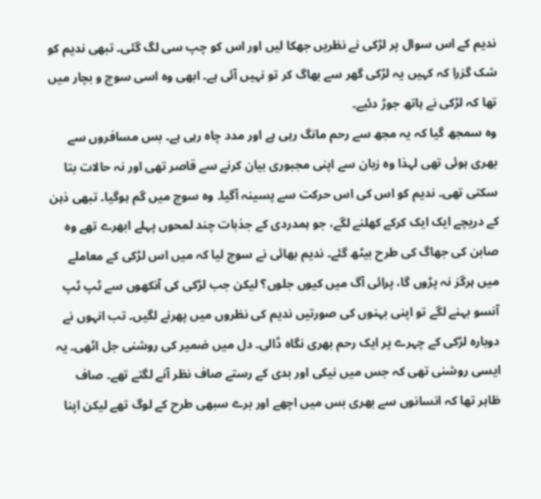ندیم کے اس سوال پر لڑکی نے نظریں جھکا لیں اور اس کو چپ سی لگ گئی۔ تبھی ندیم کو شک گزرا کہ کہیں یہ لڑکی گھر سے بھاگ کر تو نہیں آئی ہے۔ ابھی وہ اسی سوچ و بچار میں تھا کہ لڑکی نے ہاتھ جوڑ دئیے۔
وہ سمجھ گیا کہ یہ مجھ سے رحم مانگ رہی ہے اور مدد چاہ رہی ہے۔ بس مسافروں سے بھری ہوئی تھی لہذا وہ زبان سے اپنی مجبوری بیان کرنے سے قاصر تھی اور نہ حالات بتا سکتی تھی۔ ندیم کو اس کی اس حرکت سے پسینہ آگیا۔ وہ سوچ میں گم ہوگیا۔ تبھی ذہن کے دریچے ایک ایک کرکے کھلنے لگے، جو ہمدردی کے جذبات چند لمحوں پہلے ابھرے تھے وہ صابن کی جھاگ کی طرح بیٹھ گئے۔ ندیم بھائی نے سوچ لیا کہ میں اس لڑکی کے معاملے میں ہرگز نہ پڑوں گا، پرائی آگ میں کیوں جلوں؟ لیکن جب لڑکی کی آنکھوں سے ٹپ ٹپ آنسو بہنے لگے تو اپنی بہنوں کی صورتیں ندیم کی نظروں میں پھرنے لگیں۔ تب انہوں نے دوبارہ لڑکی کے چہرے پر ایک رحم بهری نگاہ ڈالی۔ دل میں ضمیر کی روشنی جل اٹھی۔ یہ ایسی روشنی تھی کہ جس میں نیکی اور بدی کے رستے صاف نظر آنے لگتے تھے۔ صاف ظاہر تھا کہ انسانوں سے بھری بس میں اچھے اور برے سبھی طرح کے لوگ تھے لیکن اپنا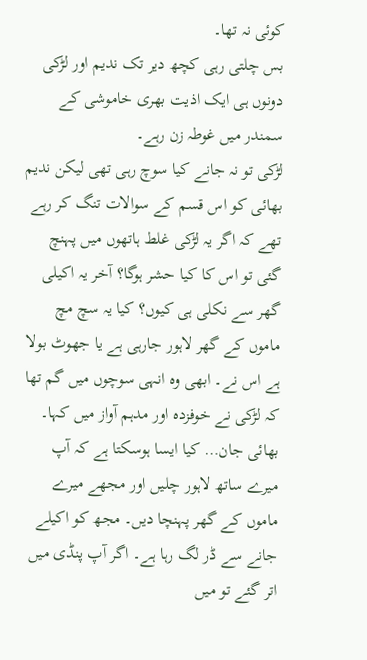کوئی نہ تھا۔
بس چلتی رہی کچھ دیر تک ندیم اور لڑکی دونوں ہی ایک اذیت بهری خاموشی کے سمندر میں غوطہ زن رہے۔
لڑکی تو نہ جانے کیا سوچ رہی تھی لیکن ندیم بھائی کو اس قسم کے سوالات تنگ کر رہے تھے کہ اگر یہ لڑکی غلط ہاتھوں میں پہنچ گئی تو اس کا کیا حشر ہوگا؟ آخر یہ اکیلی گھر سے نکلی ہی کیوں؟ کیا یہ سچ مچ ماموں کے گھر لاہور جارہی ہے یا جھوٹ بولا ہے اس نے۔ ابھی وہ انہی سوچوں میں گم تھا کہ لڑکی نے خوفزدہ اور مدہم آواز میں کہا۔ بهائی جان… کیا ایسا ہوسکتا ہے کہ آپ میرے ساتھ لاہور چلیں اور مجھے میرے ماموں کے گھر پہنچا دیں۔ مجھ کو اکیلے جانے سے ڈر لگ رہا ہے۔ اگر آپ پنڈی میں اتر گئے تو میں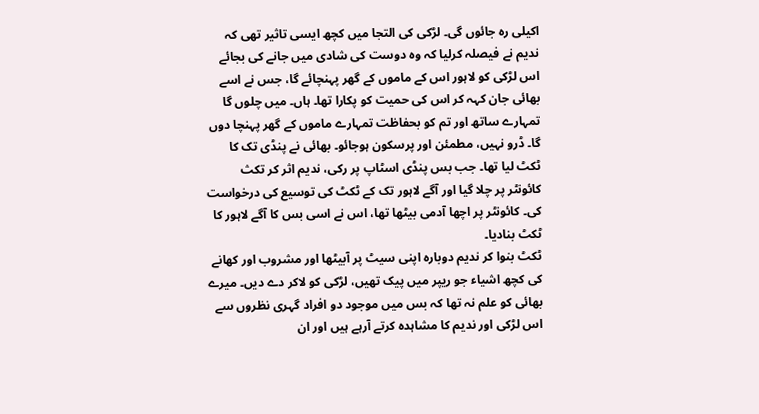اکیلی رہ جائوں گی۔ لڑکی کی التجا میں کچھ ایسی تاثیر تھی کہ ندیم نے فیصلہ کرلیا کہ وہ دوست کی شادی میں جانے کی بجائے اس لڑکی کو لاہور اس کے ماموں کے گھر پہنچائے گا، جس نے اسے بھائی جان کہہ کر اس کی حمیت کو پکارا تھا۔ ہاں۔ میں چلوں گا تمہارے ساتھ اور تم کو بحفاظت تمہارے ماموں کے گھر پہنچا دوں گا۔ ڈرو نہیں، مطمئن اور پرسکون ہوجائو۔ بھائی نے پنڈی تک کا ٹکٹ لیا تھا۔ جب بس پنڈی اسٹاپ پر رکی، ندیم اثر کر تکث کائونٹر پر چلا گیا اور آگے لاہور تک کے ٹکٹ کی توسیع کی درخواست کی۔ کائونٹر پر اچھا آدمی بیٹھا تھا، اس نے اسی بس کا آگے لاہور کا ٹکٹ بنادیا۔
ٹکٹ بنوا کر ندیم دوباره اپنی سیٹ پر آبیٹھا اور مشروب اور کھانے کی کچھ اشیاء جو ریپر میں پیک تھیں، لڑکی کو لاکر دے دیں۔ میرے بھائی کو علم نہ تھا کہ بس میں موجود دو افراد گہری نظروں سے اس لڑکی اور ندیم کا مشاہدہ کرتے آرہے ہیں اور ان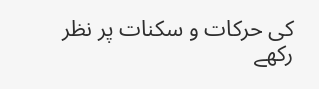کی حرکات و سکنات پر نظر رکھے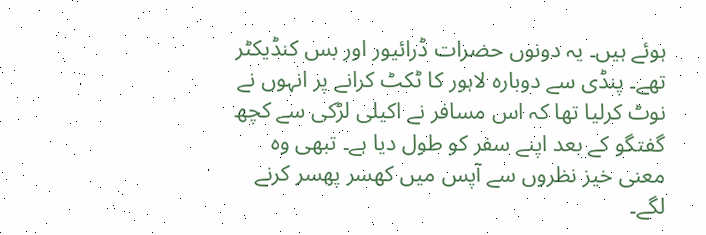ہوئے ہیں۔ یہ دونوں حضرات ڈرائیور اور بس کنڈیکٹر تھے۔ پنڈی سے دوبارہ لاہور کا ٹکٹ کرانے پر انہوں نے نوٹ کرلیا تھا کہ اس مسافر نے اکیلی لڑکی سے کچھ گفتگو کے بعد اپنے سفر کو طول دیا ہے۔ تبھی وہ معنی خیز نظروں سے آپس میں کھسر پھسر کرنے لگے۔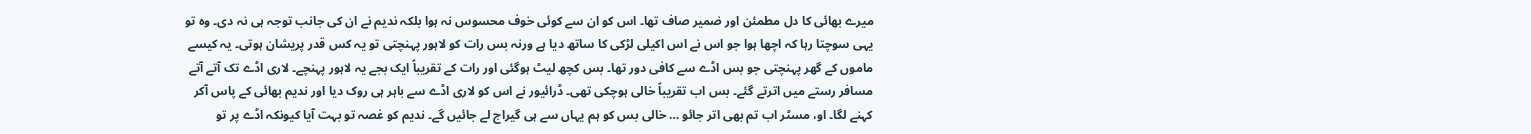میرے بھائی کا دل مطمئن اور ضمیر صاف تھا۔ اس کو ان سے کوئی خوف محسوس نہ ہوا بلکہ ندیم نے ان کی جانب توجہ ہی نہ دی۔ وہ تو یہی سوچتا رہا کہ اچھا ہوا جو اس نے اس اکیلی لڑکی کا ساتھ دیا ہے ورنہ بس رات کو لاہور پہنچتی تو یہ کس قدر پریشان ہوتی۔ یہ کیسے ماموں کے گھر پہنچتی جو بس اڈے سے کافی دور تھا۔ بس کچھ لیٹ ہوگئی اور رات کے تقریباً ایک بجے یہ لاہور پہنچے۔ لاری اڈے تک آتے آتے مسافر رستے میں اترتے گئے۔ بس اب تقریباً خالی ہوچکی تھی۔ ڈرائیور نے اس کو لاری اڈے سے باہر ہی روک دیا اور ندیم بھائی کے پاس آکر کہنے لگا۔ او، مسٹر اب تم بهی اتر جائو … خالی بس کو ہم یہاں سے ہی گیراج لے جائیں گے۔ ندیم کو غصہ تو بہت آیا کیونکہ اڈے پر تو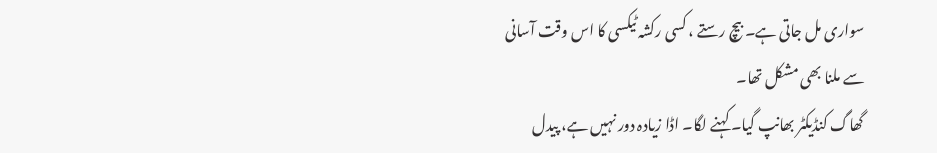سواری مل جاتی ہے۔ بیچ رستے ، کسی رکشہ ٹیکسی کا اس وقت آسانی سے ملنا بھی مشکل تھا۔
گھاگ کنڈیکٹر بھانپ گیا۔ کہنے لگا۔ اڈا زیادہ دور نہیں ہے، پیدل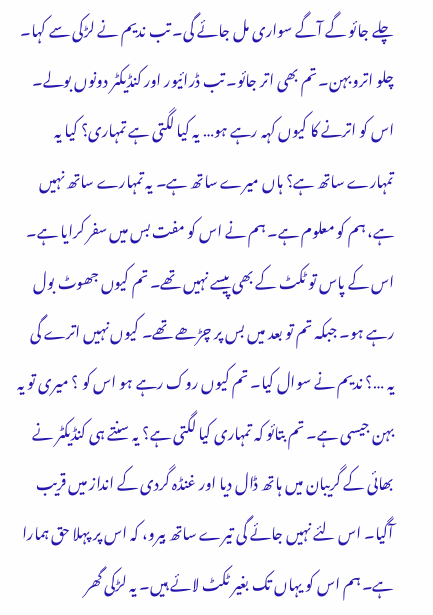چلے جائو گے آگے سواری مل جائے گی۔ تب ندیم نے لڑکی سے کہا۔ چلو اترو بہن۔ تم بھی اتر جائو۔ تب ڈرائیور اور کنڈیکٹر دونوں بولے۔ اس کو اترنے کا کیوں کہہ رہے ہو… یہ کیا لگتی ہے تمہاری؟ کیا یہ تمہارے ساتھ ہے؟ ہاں میرے ساتھ ہے۔ یہ تمہارے ساتھ نہیں ہے، ہم کو معلوم ہے۔ ہم نے اس کو مفت بس میں سفر کرایا ہے۔ اس کے پاس تو ٹکٹ کے بھی پیسے نہیں تھے۔ تم کیوں جھوٹ بول رہے ہو۔ جبکہ تم تو بعد میں بس پر چڑھے تھے۔ کیوں نہیں اترے گی یہ …؟ ندیم نے سوال کیا۔ تم کیوں روک رہے ہو اس کو ؟ میری تو یہ بہن جیسی ہے۔ تم بتائو کہ تمہاری کیا لگتی ہے؟ یہ سنتے ہی کنڈیکٹر نے بھائی کے گریبان میں ہاتھ ڈال دیا اور غنڈہ گردی کے انداز میں قریب آگیا۔ اس لئے نہیں جائے گی تیرے ساتھ بیرو، کہ اس پر پہلا حق ہمارا ہے۔ ہم اس کو یہاں تک بغیر ٹکٹ لائے ہیں۔ یہ لڑکی گھر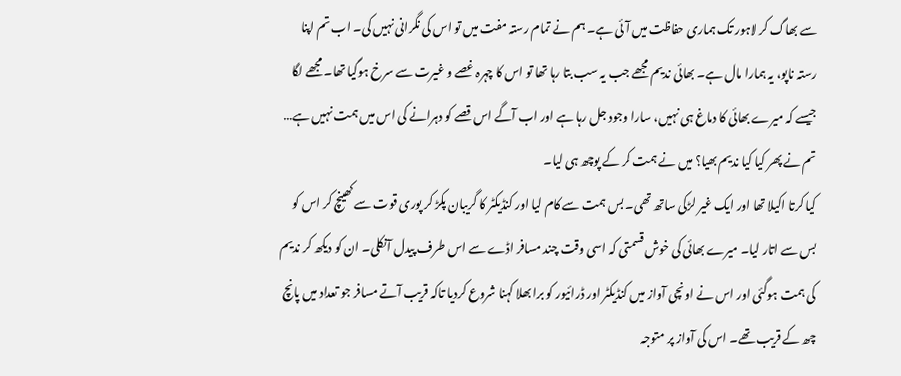سے بھاگ کر لاہور تک ہماری حفاظت میں آئی ہے۔ ہم نے تمام رستہ مفت میں تو اس کی نگرانی نہیں کی۔ اب تم اپنا رستہ ناپو، یہ ہمارا مال ہے۔ بھائی ندیم مجھے جب یہ سب بتا رہا تھا تو اس کا چہرہ غصے و غیرت سے سرخ ہوگیا تھا۔ مجھے لگا جیسے کہ میرے بھائی کا دماغ ہی نہیں، سارا وجود جل رہا ہے اور اب آگے اس قصے کو دہرانے کی اس میں ہمت نہیں ہے… تم نے پھر کیا کیا ندیم بھیا؟ میں نے ہمت کر کے پوچھ ہی لیا۔
کیا کرتا اکیلا تھا اور ایک غیر لڑکی ساتھ تھی۔ بس ہمت سے کام لیا اور کنڈیکٹر کا گریبان پکڑ کر پوری قوت سے کھینچ کر اس کو بس سے اتار لیا۔ میرے بھائی کی خوش قسمتی کہ اسی وقت چند مسافر اڈے سے اس طرف پیدل آنکلی۔ ان کو دیکھ کر ندیم کی ہمت ہوگئی اور اس نے اونچی آواز میں کنڈیکٹر اور ڈرائیور کو برا بھلا کہنا شروع کردیا تاکہ قریب آتے مسافر جو تعداد میں پانچ چھ کے قریب تھے۔ اس کی آواز پر متوجہ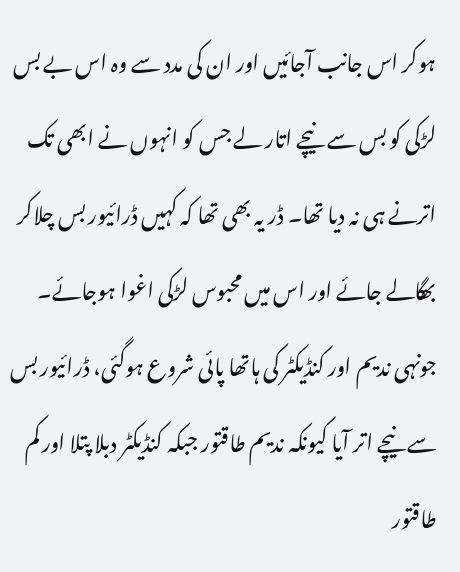ہوکر اس جانب آجائیں اور ان کی مدد سے وہ اس بے بس لڑکی کو بس سے نیچے اتار لے جس کو انہوں نے ابھی تک اترنے ہی نہ دیا تھا۔ ڈر یہ بھی تھا کہ کہیں ڈرائیور بس چلاکر بھگالے جائے اور اس میں محبوس لڑکی اغوا ہوجائے۔ جونہی ندیم اور کنڈیکٹر کی ہاتھا پائی شروع ہوگئی، ڈرائیور بس سے نیچے اتر آیا کیونکہ ندیم طاقتور جبکہ کنڈیکٹر دبلا پتلا اور کم طاقتور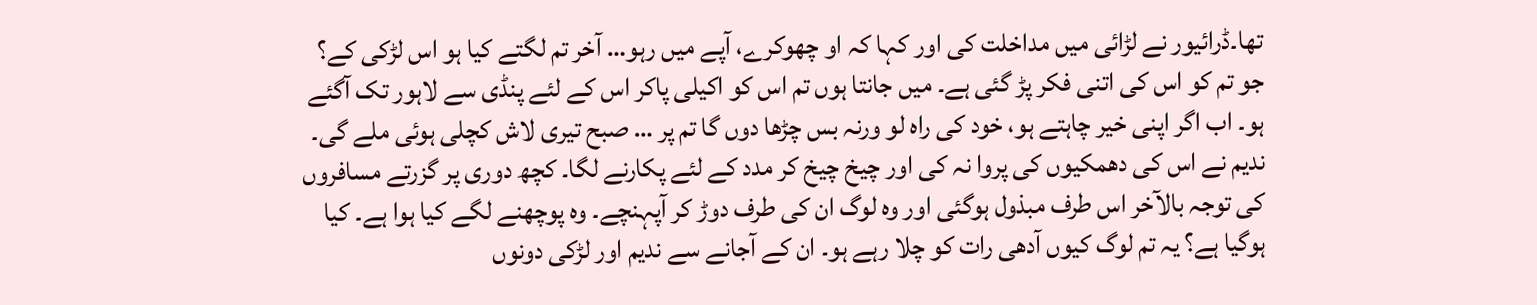تھا۔ڈرائیور نے لڑائی میں مداخلت کی اور کہا کہ او چھوکرے، آپے میں رہو… آخر تم لگتے کیا ہو اس لڑکی کے؟ جو تم کو اس کی اتنی فکر پڑ گئی ہے۔ میں جانتا ہوں تم اس کو اکیلی پاکر اس کے لئے پنڈی سے لاہور تک آگئے ہو۔ اب اگر اپنی خیر چاہتے ہو، خود کی راہ لو ورنہ بس چڑھا دوں گا تم پر … صبح تیری لاش کچلی ہوئی ملے گی۔
ندیم نے اس کی دھمکیوں کی پروا نہ کی اور چیخ چیخ کر مدد کے لئے پکارنے لگا۔ کچھ دوری پر گزرتے مسافروں کی توجہ بالآخر اس طرف مبذول ہوگئی اور وہ لوگ ان کی طرف دوڑ کر آپہنچے۔ وہ پوچھنے لگے کیا ہوا ہے۔ کیا ہوگیا ہے؟ یہ تم لوگ کیوں آدھی رات کو چلا رہے ہو۔ ان کے آجانے سے ندیم اور لڑکی دونوں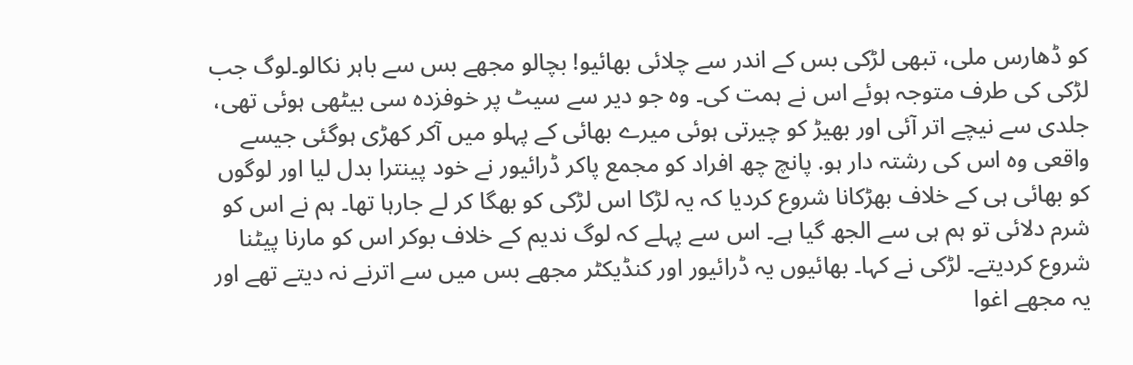کو ڈھارس ملی، تبھی لڑکی بس کے اندر سے چلائی بھائیو! بچالو مجھے بس سے باہر نکالو۔لوگ جب لڑکی کی طرف متوجہ ہوئے اس نے ہمت کی۔ وہ جو دیر سے سیٹ پر خوفزده سی بیٹھی ہوئی تھی، جلدی سے نیچے اتر آئی اور بھیڑ کو چیرتی ہوئی میرے بھائی کے پہلو میں آکر کھڑی ہوگئی جیسے واقعی وہ اس کی رشتہ دار ہو. پانچ چھ افراد کو مجمع پاکر ڈرائیور نے خود پینترا بدل لیا اور لوگوں کو بھائی ہی کے خلاف بھڑکانا شروع کردیا کہ یہ لڑکا اس لڑکی کو بھگا کر لے جارہا تھا۔ ہم نے اس کو شرم دلائی تو ہم ہی سے الجھ گیا ہے۔ اس سے پہلے کہ لوگ ندیم کے خلاف بوکر اس کو مارنا پیٹنا شروع کردیتے۔ لڑکی نے کہا۔ بھائیوں یہ ڈرائیور اور کنڈیکٹر مجھے بس میں سے اترنے نہ دیتے تھے اور یہ مجھے اغوا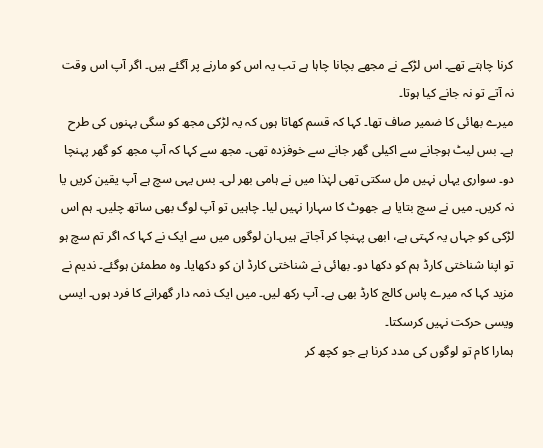کرنا چاہتے تھے۔ اس لڑکے نے مجھے بچانا چاہا ہے تب یہ اس کو مارنے پر آگئے ہیں۔ اگر آپ اس وقت نہ آتے تو نہ جانے کیا ہوتا۔
میرے بھائی کا ضمیر صاف تھا۔ کہا کہ قسم کھاتا ہوں کہ یہ لڑکی مجھ کو سگی بہنوں کی طرح ہے۔ بس لیٹ ہوجانے سے اکیلی گھر جانے سے خوفزدہ تھی۔ مجھ سے کہا کہ آپ مجھ کو گھر پہنچا دو۔ سواری یہاں نہیں مل سکتی تهى لہٰذا میں نے ہامی بھر لی۔ بس یہی سچ ہے آپ یقین کریں یا نہ کریں۔ میں نے سچ بتایا ہے جھوٹ کا سہارا نہیں لیا۔ چاہیں تو آپ لوگ بھی ساتھ چلیں۔ ہم اس لڑکی کو جہاں یہ کہتی ہے، ابھی پہنچا کر آجاتے ہیں۔ان لوگوں میں سے ایک نے کہا کہ اگر تم سچ ہو تو اپنا شناختی کارڈ ہم کو دکھا دو۔ بھائی نے شناختی کارڈ ان کو دکھایا۔ وہ مطمئن ہوگئے۔ ندیم نے مزید کہا کہ میرے پاس کالج کارڈ بھی ہے۔ آپ رکھ لیں۔ میں ایک ذمہ دار گھرانے کا فرد ہوں۔ ایسی ویسی حرکت نہیں کرسکتا۔
ہمارا کام تو لوگوں کی مدد کرنا ہے جو کچھ کر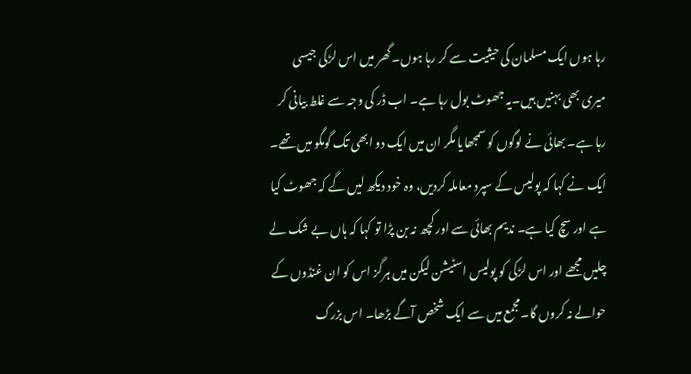رہا ہوں ایک مسلمان کی حیثیت سے کر رہا ہوں۔ گھر میں اس لڑکی جیسی میری بھی بہنیں ہیں۔یہ جھوٹ بول رہا ہے۔ اب ڈر کی وجہ سے غلط بیانی کر رہا ہے۔ بھائی نے لوگوں کو سمجھایا مگر ان میں ایک دو ابھی تک گومگو میں تھے۔ ایک نے کہا کہ پولیس کے سپرد معاملہ کردیں، وہ خود دیکھ لیں گے کہ جھوٹ کیا ہے اور سچ کیا ہے۔ ندیم بھائی سے اور کچھ نہ بن پڑا تو کہا کہ ہاں بے شک لے چلیں مجھے اور اس لڑکی کو پولیس اسٹیشن لیکن میں ہرگز اس کو ان غنڈوں کے حوالے نہ کروں گا۔مجمع میں سے ایک شخص آگے بڑھا۔ اس بزرگ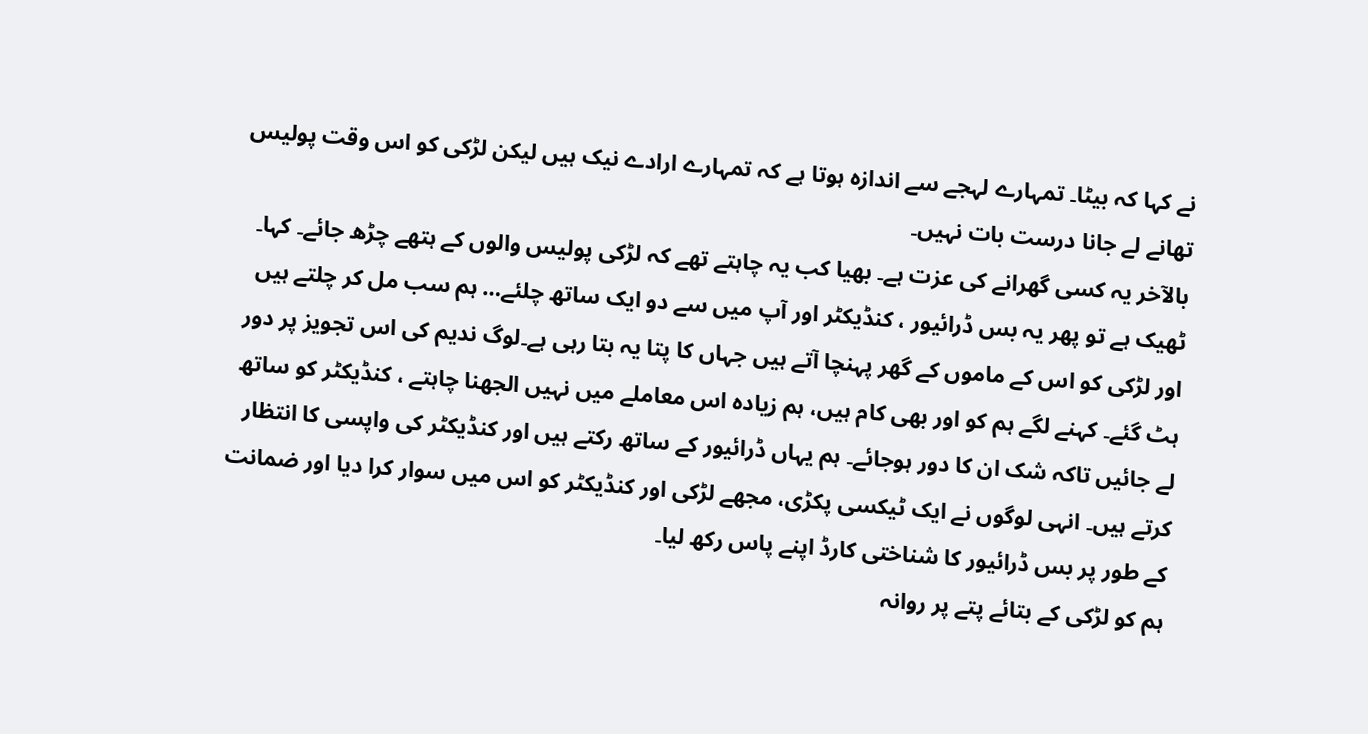نے کہا کہ بیٹا۔ تمہارے لہجے سے اندازہ ہوتا ہے کہ تمہارے ارادے نیک ہیں لیکن لڑکی کو اس وقت پولیس تھانے لے جانا درست بات نہیں۔
بالآخر یہ کسی گھرانے کی عزت ہے۔ بھیا کب یہ چاہتے تھے کہ لڑکی پولیس والوں کے ہتھے چڑھ جائے۔ کہا۔ ٹھیک ہے تو پھر یہ بس ڈرائیور ، کنڈیکٹر اور آپ میں سے دو ایک ساتھ چلئے… ہم سب مل کر چلتے ہیں اور لڑکی کو اس کے ماموں کے گھر پہنچا آتے ہیں جہاں کا پتا یہ بتا رہی ہے۔لوگ ندیم کی اس تجویز پر دور ہٹ گئے۔ کہنے لگے ہم کو اور بھی کام ہیں، ہم زیادہ اس معاملے میں نہیں الجھنا چاہتے ، کنڈیکٹر کو ساتھ لے جائیں تاکہ شک ان کا دور ہوجائے۔ ہم یہاں ڈرائیور کے ساتھ رکتے ہیں اور کنڈیکٹر کی واپسی کا انتظار کرتے ہیں۔ انہی لوگوں نے ایک ٹیکسی پکڑی، مجھے لڑکی اور کنڈیکٹر کو اس میں سوار کرا دیا اور ضمانت کے طور پر بس ڈرائیور کا شناختی کارڈ اپنے پاس رکھ لیا۔
ہم کو لڑکی کے بتائے پتے پر روانہ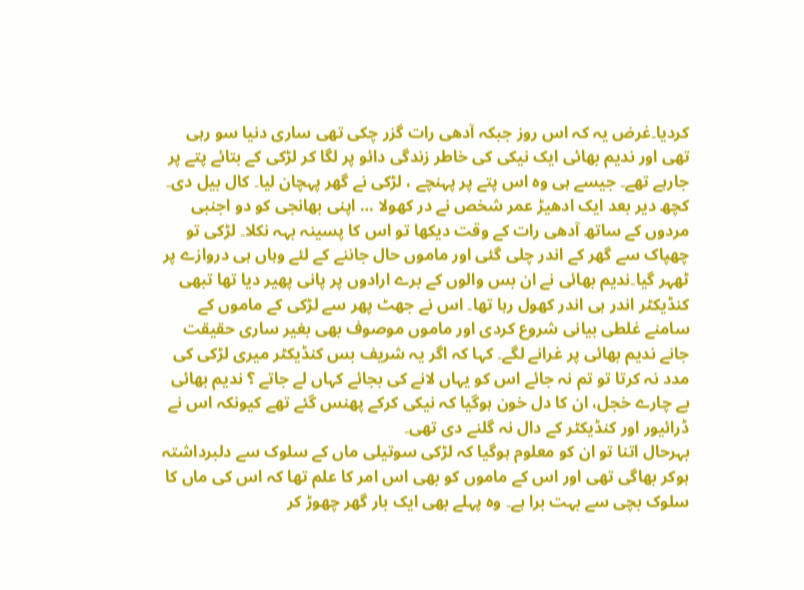کردیا۔غرض یہ کہ اس روز جبکہ آدھی رات گزر چکی تهی ساری دنیا سو رہی تھی اور ندیم بھائی ایک نیکی کی خاطر زندگی دائو پر لگا کر لڑکی کے بتائے پتے پر جارہے تھے۔ جیسے ہی وہ اس پتے پر پہنچے ، لڑکی نے گھر پہچان لیا۔ کال بیل دی۔ کچھ دیر بعد ایک ادھیڑ عمر شخص نے در کھولا … اپنی بھانجی کو دو اجنبی مردوں کے ساتھ آدھی رات کے وقت دیکھا تو اس کا پسینہ بہہ نکلا۔ لڑکی تو چھپاک سے گھر کے اندر چلی گئی اور ماموں حال جاننے کے لئے وہاں ہی دروازے پر ٹھہر گیا۔ندیم بھائی نے ان بس والوں کے برے ارادوں پر پانی پھیر دیا تھا تبھی کنڈیکٹر اندر ہی اندر کھول رہا تھا۔ اس نے جھٹ پھر سے لڑکی کے ماموں کے سامنے غلطی بیانی شروع کردی اور ماموں موصوف بھی بغیر ساری حقیقت جانے ندیم بھائی پر غرانے لگے۔ کہا کہ اگر یہ شریف بس کنڈیکٹر میری لڑکی کی مدد نہ کرتا تو تم نہ جائے اس کو یہاں لانے کی بجائے کہاں لے جاتے ؟ ندیم بھائی بے چارے خجل، ان کا دل خون ہوگیا کہ نیکی کرکے پھنس گئے تھے کیونکہ اس نے ڈرائیور اور کنڈیکٹر کے دال نہ گلنے دی تھی۔
بہرحال اتنا تو ان کو معلوم ہوگیا کہ لڑکی سوتیلی ماں کے سلوک سے دلبرداشتہ ہوکر بھاگی تھی اور اس کے ماموں کو بھی اس امر کا علم تھا کہ اس کی ماں کا سلوک بچی سے بہت برا ہے۔ وہ پہلے بھی ایک بار گھر چھوڑ کر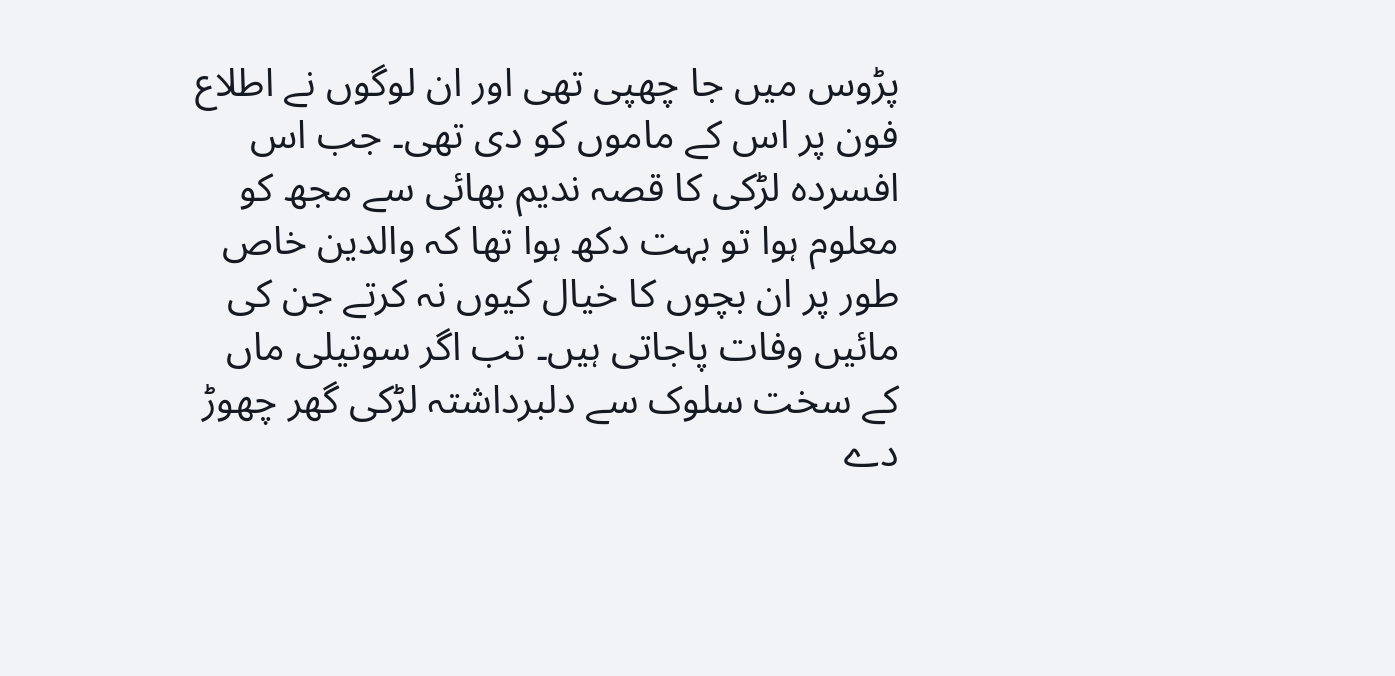پڑوس میں جا چھپی تھی اور ان لوگوں نے اطلاع فون پر اس کے ماموں کو دی تھی۔ جب اس افسردہ لڑکی کا قصہ ندیم بھائی سے مجھ کو معلوم ہوا تو بہت دکھ ہوا تھا کہ والدین خاص طور پر ان بچوں کا خیال کیوں نہ کرتے جن کی مائیں وفات پاجاتی ہیں۔ تب اگر سوتیلی ماں کے سخت سلوک سے دلبرداشتہ لڑکی گھر چھوڑ دے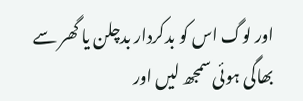اور لوگ اس کو بدکردار بدچلن یا گھر سے بھاگی ہوئی سمجھ لیں اور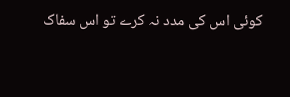کوئی اس کی مدد نہ کرے تو اس سفاک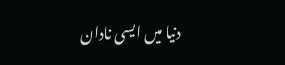دنیا میں ایسی نادان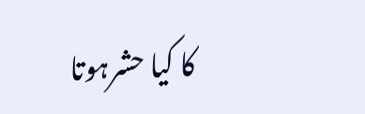کا کیا حشرہوتا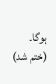ہوگا۔
(ختم شد)